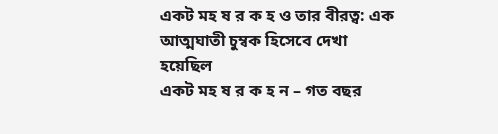একট মহ ষ র ক হ ও তার বীরত্ব: এক আত্মঘাতী চুম্বক হিসেবে দেখা হয়েছিল
একট মহ ষ র ক হ ন – গত বছর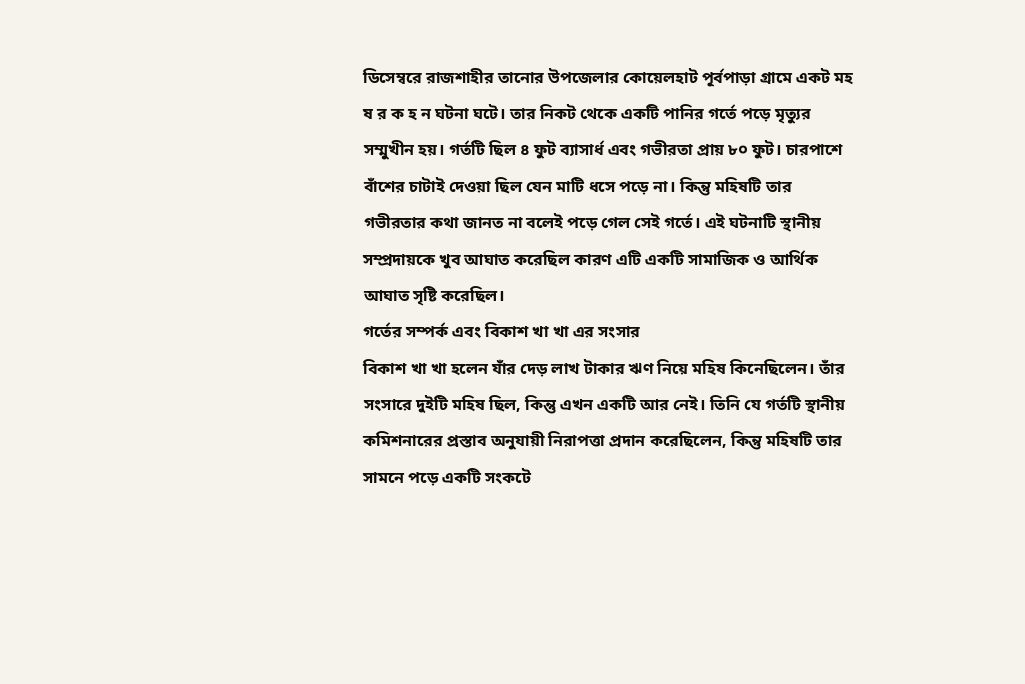ডিসেম্বরে রাজশাহীর তানোর উপজেলার কোয়েলহাট পূর্বপাড়া গ্রামে একট মহ ষ র ক হ ন ঘটনা ঘটে। তার নিকট থেকে একটি পানির গর্তে পড়ে মৃত্যুর সম্মুখীন হয়। গর্তটি ছিল ৪ ফুট ব্যাসার্ধ এবং গভীরতা প্রায় ৮০ ফুট। চারপাশে বাঁশের চাটাই দেওয়া ছিল যেন মাটি ধসে পড়ে না। কিন্তু মহিষটি তার গভীরতার কথা জানত না বলেই পড়ে গেল সেই গর্তে। এই ঘটনাটি স্থানীয় সম্প্রদায়কে খুব আঘাত করেছিল কারণ এটি একটি সামাজিক ও আর্থিক আঘাত সৃষ্টি করেছিল।
গর্তের সম্পর্ক এবং বিকাশ খা খা এর সংসার
বিকাশ খা খা হলেন যাঁর দেড় লাখ টাকার ঋণ নিয়ে মহিষ কিনেছিলেন। তাঁর সংসারে দুইটি মহিষ ছিল, কিন্তু এখন একটি আর নেই। তিনি যে গর্তটি স্থানীয় কমিশনারের প্রস্তাব অনুযায়ী নিরাপত্তা প্রদান করেছিলেন, কিন্তু মহিষটি তার সামনে পড়ে একটি সংকটে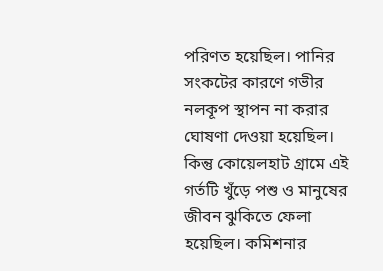পরিণত হয়েছিল। পানির সংকটের কারণে গভীর নলকূপ স্থাপন না করার ঘোষণা দেওয়া হয়েছিল। কিন্তু কোয়েলহাট গ্রামে এই গর্তটি খুঁড়ে পশু ও মানুষের জীবন ঝুকিতে ফেলা হয়েছিল। কমিশনার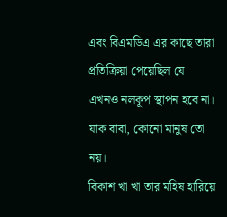এবং বিএমডিএ এর কাছে তারা প্রতিক্রিয়া পেয়েছিল যে এখনও নলকূপ স্থাপন হবে না।
যাক বাবা, কোনো মানুষ তো নয়।
বিকাশ খা খা তার মহিষ হারিয়ে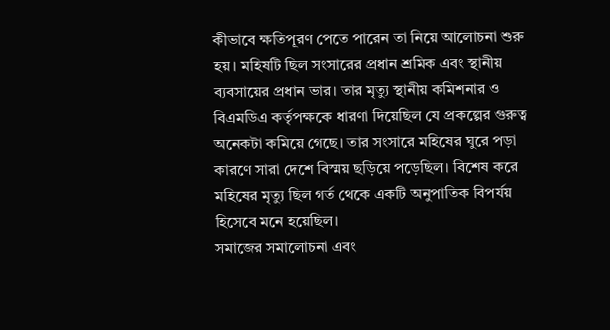কীভাবে ক্ষতিপূরণ পেতে পারেন তা নিয়ে আলোচনা শুরু হয়। মহিষটি ছিল সংসারের প্রধান শ্রমিক এবং স্থানীয় ব্যবসায়ের প্রধান ভার। তার মৃত্যু স্থানীয় কমিশনার ও বিএমডিএ কর্তৃপক্ষকে ধারণা দিয়েছিল যে প্রকল্পের গুরুত্ব অনেকটা কমিয়ে গেছে। তার সংসারে মহিষের ঘুরে পড়া কারণে সারা দেশে বিস্ময় ছড়িয়ে পড়েছিল। বিশেষ করে মহিষের মৃত্যু ছিল গর্ত থেকে একটি অনুপাতিক বিপর্যয় হিসেবে মনে হয়েছিল।
সমাজের সমালোচনা এবং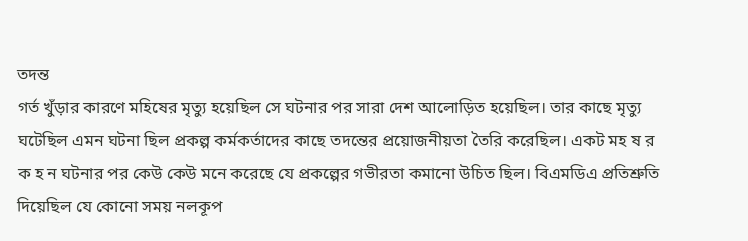তদন্ত
গর্ত খুঁড়ার কারণে মহিষের মৃত্যু হয়েছিল সে ঘটনার পর সারা দেশ আলোড়িত হয়েছিল। তার কাছে মৃত্যু ঘটেছিল এমন ঘটনা ছিল প্রকল্প কর্মকর্তাদের কাছে তদন্তের প্রয়োজনীয়তা তৈরি করেছিল। একট মহ ষ র ক হ ন ঘটনার পর কেউ কেউ মনে করেছে যে প্রকল্পের গভীরতা কমানো উচিত ছিল। বিএমডিএ প্রতিশ্রুতি দিয়েছিল যে কোনো সময় নলকূপ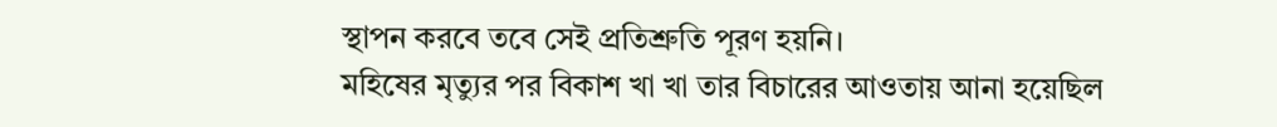স্থাপন করবে তবে সেই প্রতিশ্রুতি পূরণ হয়নি।
মহিষের মৃত্যুর পর বিকাশ খা খা তার বিচারের আওতায় আনা হয়েছিল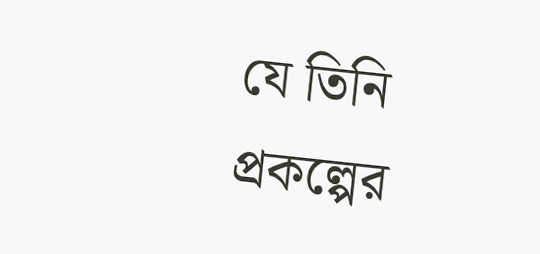যে তিনি প্রকল্পের